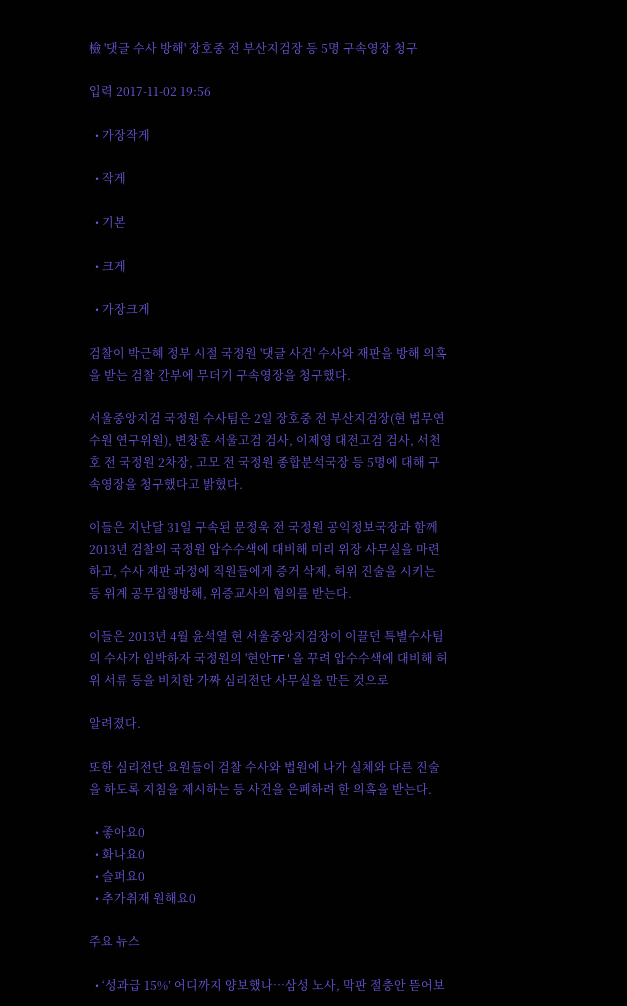檢 '댓글 수사 방해' 장호중 전 부산지검장 등 5명 구속영장 청구

입력 2017-11-02 19:56

  • 가장작게

  • 작게

  • 기본

  • 크게

  • 가장크게

검찰이 박근혜 정부 시절 국정원 '댓글 사건' 수사와 재판을 방해 의혹을 받는 검찰 간부에 무더기 구속영장을 청구했다.

서울중앙지검 국정원 수사팀은 2일 장호중 전 부산지검장(현 법무연수원 연구위원), 변창훈 서울고검 검사, 이제영 대전고검 검사, 서천호 전 국정원 2차장, 고모 전 국정원 종합분석국장 등 5명에 대해 구속영장을 청구했다고 밝혔다.

이들은 지난달 31일 구속된 문정욱 전 국정원 공익정보국장과 함께 2013년 검찰의 국정원 압수수색에 대비해 미리 위장 사무실을 마련하고, 수사 재판 과정에 직원들에게 증거 삭제, 허위 진술을 시키는 등 위계 공무집행방해, 위증교사의 혐의를 받는다.

이들은 2013년 4월 윤석열 현 서울중앙지검장이 이끌던 특별수사팀의 수사가 임박하자 국정원의 '현안TF'을 꾸려 압수수색에 대비해 허위 서류 등을 비치한 가짜 심리전단 사무실을 만든 것으로

알려졌다.

또한 심리전단 요원들이 검찰 수사와 법원에 나가 실체와 다른 진술을 하도록 지침을 제시하는 등 사건을 은폐하려 한 의혹을 받는다.

  • 좋아요0
  • 화나요0
  • 슬퍼요0
  • 추가취재 원해요0

주요 뉴스

  • ‘성과급 15%’ 어디까지 양보했나…삼성 노사, 막판 절충안 뜯어보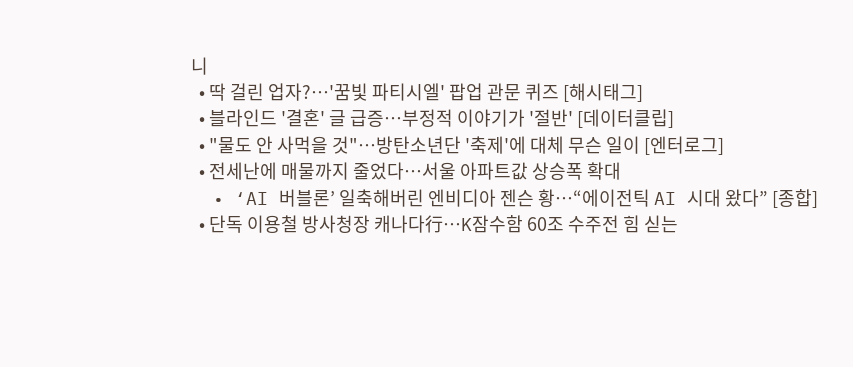니
  • 딱 걸린 업자?…'꿈빛 파티시엘' 팝업 관문 퀴즈 [해시태그]
  • 블라인드 '결혼' 글 급증…부정적 이야기가 '절반' [데이터클립]
  • "물도 안 사먹을 것"⋯방탄소년단 '축제'에 대체 무슨 일이 [엔터로그]
  • 전세난에 매물까지 줄었다…서울 아파트값 상승폭 확대
  • ‘AI 버블론’ 일축해버린 엔비디아 젠슨 황⋯“에이전틱 AI 시대 왔다” [종합]
  • 단독 이용철 방사청장 캐나다行…K잠수함 60조 수주전 힘 싣는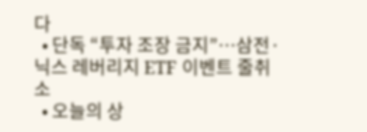다
  • 단독 “투자 조장 금지”…삼전·닉스 레버리지 ETF 이벤트 줄취소
  • 오늘의 상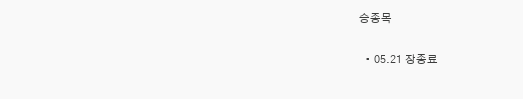승종목

  • 05.21 장종료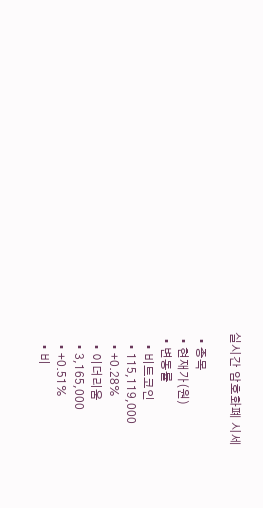실시간 암호화폐 시세

  • 종목
  • 현재가(원)
  • 변동률
    • 비트코인
    • 115,119,000
    • +0.28%
    • 이더리움
    • 3,165,000
    • +0.51%
    • 비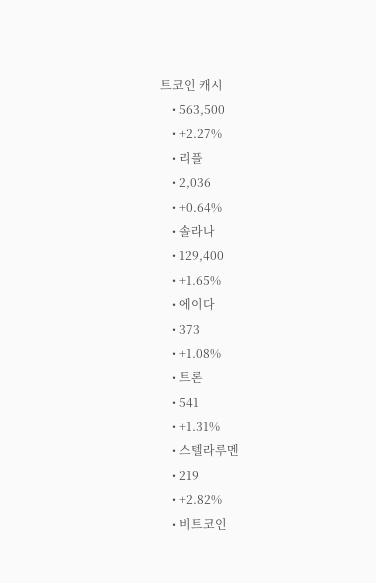트코인 캐시
    • 563,500
    • +2.27%
    • 리플
    • 2,036
    • +0.64%
    • 솔라나
    • 129,400
    • +1.65%
    • 에이다
    • 373
    • +1.08%
    • 트론
    • 541
    • +1.31%
    • 스텔라루멘
    • 219
    • +2.82%
    • 비트코인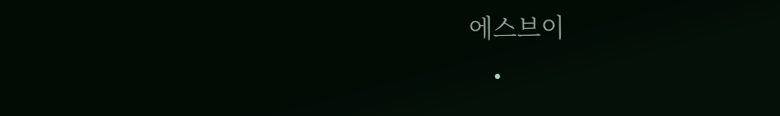에스브이
    •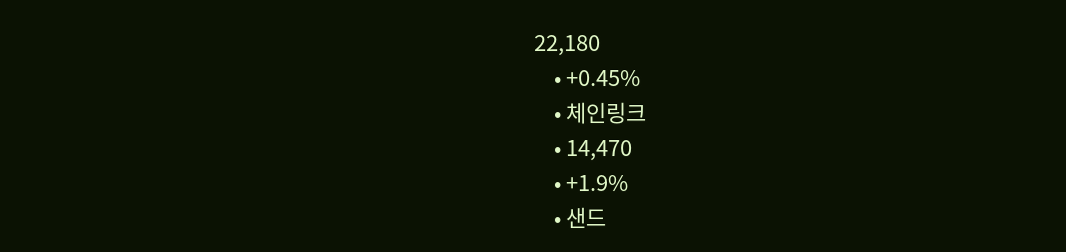22,180
    • +0.45%
    • 체인링크
    • 14,470
    • +1.9%
    • 샌드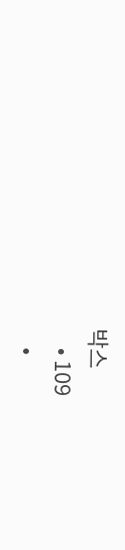박스
    • 109
    •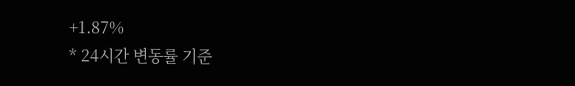+1.87%
* 24시간 변동률 기준